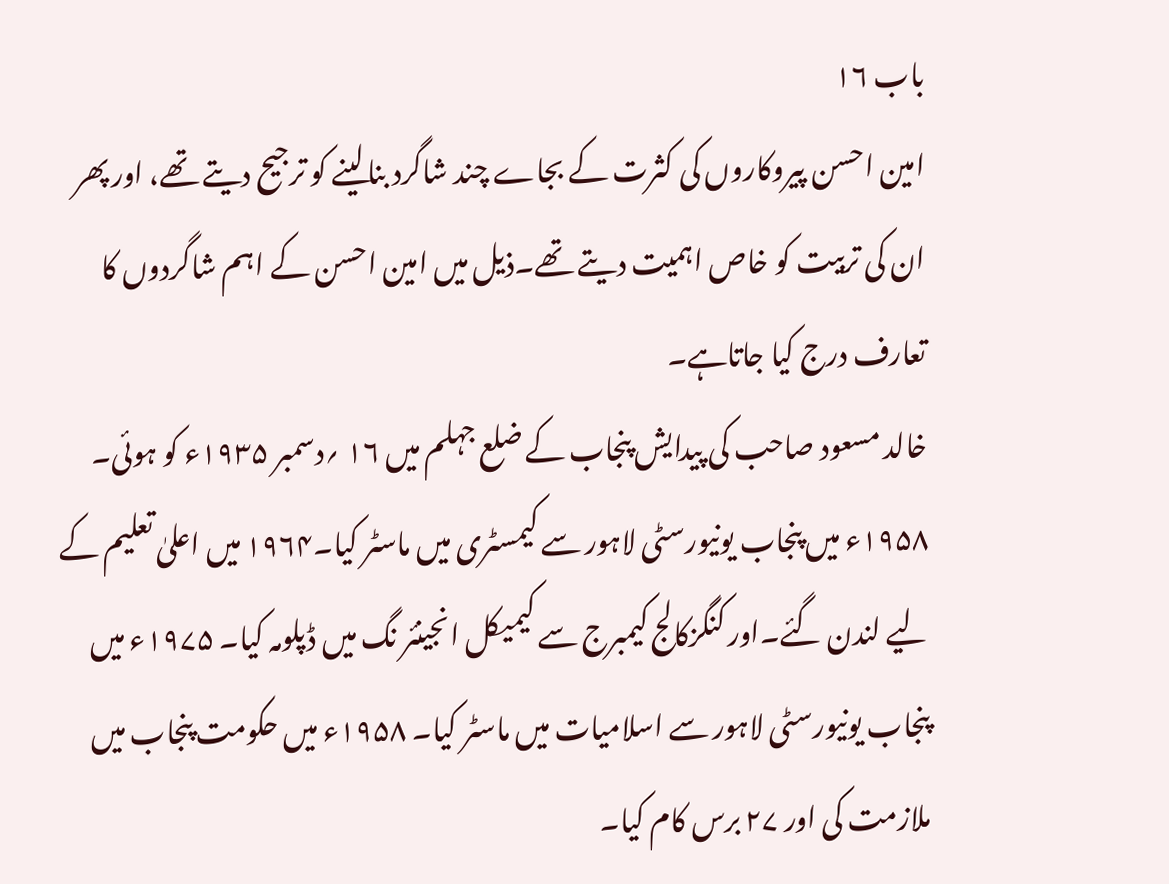باب ۱۶
امین احسن پیروکاروں کی کثرت کے بجاے چند شاگرد بنالینے کو ترجیح دیتے تھے، اور پھر ان کی تربیت کو خاص اہمیت دیتے تھے۔ذیل میں امین احسن کے اہم شاگردوں کا تعارف درج کیا جاتاہے۔
خالد مسعود صاحب کی پیدایش پنجاب کے ضلع جہلم میں ۱۶ ؍دسمبر ۱۹۳۵ء کو ہوئی۔ ۱۹۵۸ء میں پنجاب یونیورسٹی لاہور سے کیمسٹری میں ماسٹر کیا۔۱۹۶۴ میں اعلیٰ تعلیم کے لیے لندن گئے۔اور کنگزکالج کیمبرج سے کیمیکل انجینئر نگ میں ڈپلومہ کیا۔ ۱۹۷۵ء میں پنجاب یونیورسٹی لاہور سے اسلامیات میں ماسٹر کیا۔ ۱۹۵۸ء میں حکومت پنجاب میں ملازمت کی اور ۲۷ برس کام کیا۔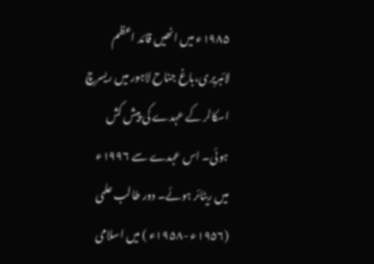۱۹۸۵ء میں انھیں قائد اعظم لائبریری،باغ جناح لاہور میں ریسرچ اسکالر کے عہدے کی پیش کش ہوئی۔ اس عہدے سے ۱۹۹۶ء میں ریٹائر ہوئے۔ دور طالب علمی (۱۹۵۶ء -۱۹۵۸ء ) میں اسلامی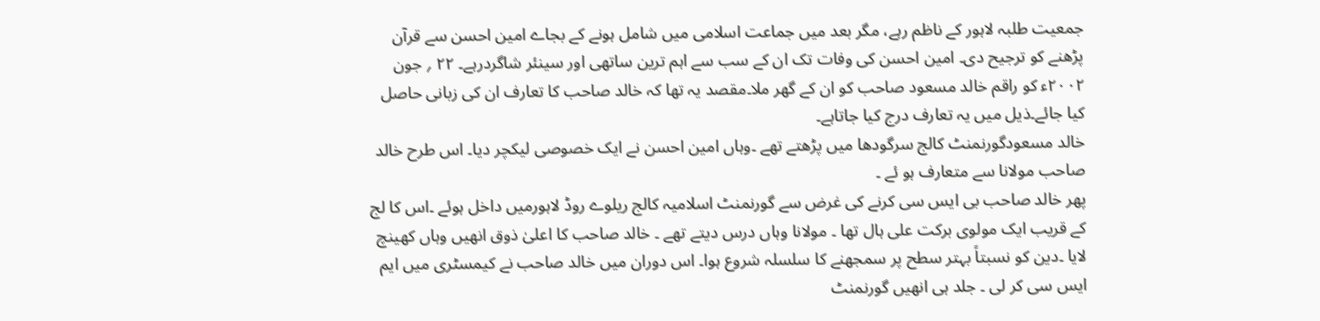جمعیت طلبہ لاہور کے ناظم رہے، مگر بعد میں جماعت اسلامی میں شامل ہونے کے بجاے امین احسن سے قرآن پڑھنے کو ترجیح دی۔ امین احسن کی وفات تک ان کے سب سے اہم ترین ساتھی اور سینئر شاگردرہے۔ ۲۲ ؍ جون ۲۰۰۲ء کو راقم خالد مسعود صاحب کو ان کے گھر ملا۔مقصد یہ تھا کہ خالد صاحب کا تعارف ان کی زبانی حاصل کیا جائے۔ذیل میں یہ تعارف درج کیا جاتاہے۔
خالد مسعودگورنمنٹ کالج سرگودھا میں پڑھتے تھے ۔وہاں امین احسن نے ایک خصوصی لیکچر دیا۔ اس طرح خالد صاحب مولانا سے متعارف ہو ئے ۔
پھر خالد صاحب بی ایس سی کرنے کی غرض سے گورنمنٹ اسلامیہ کالج ریلوے روڈ لاہورمیں داخل ہوئے ۔اس کا لج کے قریب ایک مولوی برکت علی ہال تھا ۔ مولانا وہاں درس دیتے تھے ۔ خالد صاحب کا اعلیٰ ذوق انھیں وہاں کھینچ لایا ۔دین کو نسبتاً بہتر سطح پر سمجھنے کا سلسلہ شروع ہوا۔ اس دوران میں خالد صاحب نے کیمسٹری میں ایم ایس سی کر لی ۔ جلد ہی انھیں گورنمنٹ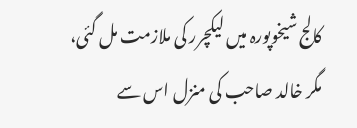کالج شیخوپورہ میں لیکچرر کی ملازمت مل گئی، مگر خالد صاحب کی منزل اس سے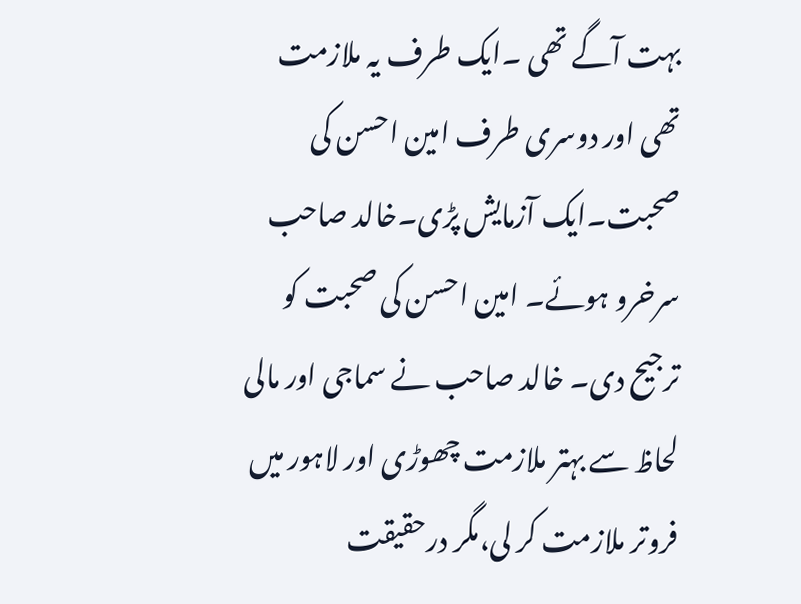بہت آگے تھی ۔ایک طرف یہ ملازمت تھی اور دوسری طرف امین احسن کی صحبت۔ایک آزمایش پڑی۔خالد صاحب سرخرو ہوئے۔ امین احسن کی صحبت کو ترجیح دی۔ خالد صاحب نے سماجی اور مالی لحاظ سے بہتر ملازمت چھوڑی اور لاہور میں فروتر ملازمت کر لی،مگر درحقیقت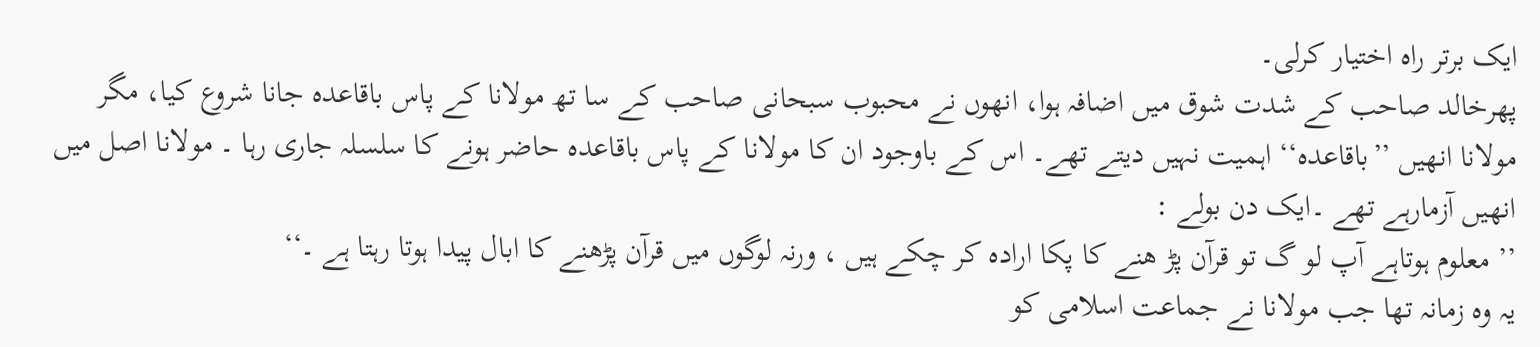ایک برتر راہ اختیار کرلی۔
پھرخالد صاحب کے شدت شوق میں اضافہ ہوا، انھوں نے محبوب سبحانی صاحب کے سا تھ مولانا کے پاس باقاعدہ جانا شروع کیا، مگر مولانا انھیں ’’باقاعدہ‘‘ اہمیت نہیں دیتے تھے۔ اس کے باوجود ان کا مولانا کے پاس باقاعدہ حاضر ہونے کا سلسلہ جاری رہا ۔ مولانا اصل میں انھیں آزمارہے تھے ۔ایک دن بولے :
’’ معلوم ہوتاہے آپ لو گ تو قرآن پڑ ھنے کا پکا ارادہ کر چکے ہیں ، ورنہ لوگوں میں قرآن پڑھنے کا ابال پیدا ہوتا رہتا ہے ۔‘‘
یہ وہ زمانہ تھا جب مولانا نے جماعت اسلامی کو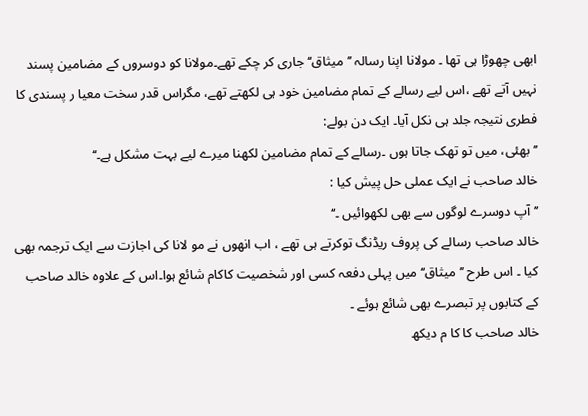ابھی چھوڑا ہی تھا ۔ مولانا اپنا رسالہ ’’میثاق‘‘ جاری کر چکے تھے۔مولانا کو دوسروں کے مضامین پسند نہیں آتے تھے ،اس لیے رسالے کے تمام مضامین خود ہی لکھتے تھے، مگراس قدر سخت معیا ر پسندی کا فطری نتیجہ جلد ہی نکل آیا۔ ایک دن بولے:
’’ بھئی، میں تو تھک جاتا ہوں ۔رسالے کے تمام مضامین لکھنا میرے لیے بہت مشکل ہے۔‘‘
خالد صاحب نے ایک عملی حل پیش کیا :
’’ آپ دوسرے لوگوں سے بھی لکھوائیں ۔‘‘
خالد صاحب رسالے کی پروف ریڈنگ توکرتے ہی تھے ، اب انھوں نے مو لانا کی اجازت سے ایک ترجمہ بھی کیا ۔ اس طرح ’’میثاق‘‘ میں پہلی دفعہ کسی اور شخصیت کاکام شائع ہوا۔اس کے علاوہ خالد صاحب کے کتابوں پر تبصرے بھی شائع ہوئے ۔
خالد صاحب کا کا م دیکھ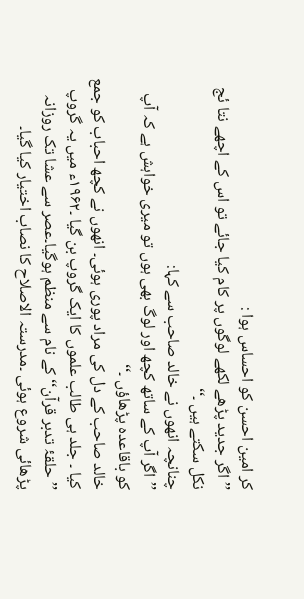کر امین احسن کو احساس ہوا :
’’اگر جدید پڑھے لکھے لوگوں پر کام کیا جائے تو اس کے اچھے نتا ئج نکل سکتے ہیں ۔‘‘
چنانچہ انھوں نے خالد صاحب سے کہا:
’’اگر آپ کے ساتھ کچھ اور لوگ بھی ہوں تو میری خواہش ہے کہ آپ کو باقاعدہ پڑھاؤں ۔‘‘
خالد صاحب کے دل کی مراد پوری ہوئی۔ انھوں نے کچھ احباب کو جمع کیا ۔ جلد ہی طالب علموں کا ایک گروپ بن گیا ۔۱۹۶۲ء میں یہ گروپ ’’حلقۂ تدبر قرآن‘‘ کے نام سے منظم ہوگیا۔عصر سے عشا تک روزانہ پڑھائی شروع ہوئی ۔مدرستہ الاصلاح کا نصاب اختیار کیا گیا۔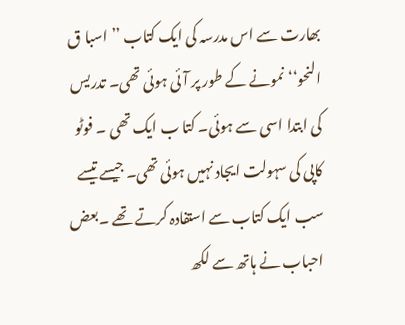بھارت سے اس مدرسہ کی ایک کتاب ’’اسبا ق النحو‘‘ نمونے کے طور پر آئی ہوئی تھی۔ تدریس کی ابتدا اسی سے ہوئی۔ کتا ب ایک تھی ۔ فوٹو کاپی کی سہولت ایجاد نہیں ہوئی تھی۔ جیسے تیسے سب ایک کتاب سے استفادہ کرتے تھے ۔بعض احباب نے ہاتھ سے لکھ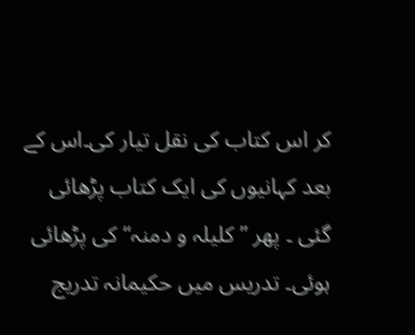کر اس کتاب کی نقل تیار کی۔اس کے بعد کہانیوں کی ایک کتاب پڑھائی گئی ۔ پھر ’’کلیلہ و دمنہ‘‘ کی پڑھائی ہوئی۔ تدریس میں حکیمانہ تدریج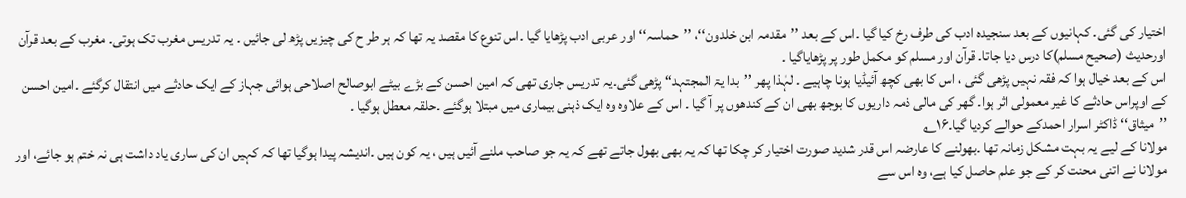اختیار کی گئی۔ کہانیوں کے بعد سنجیدہ ادب کی طرف رخ کیا گیا ۔اس کے بعد ’’مقدمہ ابن خلدون‘‘، ’’حماسہ‘‘ اور عربی ادب پڑھایا گیا ۔اس تنوع کا مقصد یہ تھا کہ ہر طر ح کی چیزیں پڑھ لی جائیں ۔ یہ تدریس مغرب تک ہوتی۔ مغرب کے بعد قرآن اورحدیث (صحیح مسلم)کا درس دیا جاتا۔ قرآن اور مسلم کو مکمل طور پر پڑھایاگیا ۔
اس کے بعد خیال ہوا کہ فقہ نہیں پڑھی گئی ، اس کا بھی کچھ آئیڈیا ہونا چاہیے ۔ لہٰذا پھر ’’بدا یۃ المجتہد‘‘ پڑھی گئی۔یہ تدریس جاری تھی کہ امین احسن کے بڑے بیٹے ابوصالح اصلاحی ہوائی جہاز کے ایک حادثے میں انتقال کرگئے ۔امین احسن کے اوپراس حادثے کا غیر معمولی اثر ہوا۔ گھر کی مالی ذمہ داریوں کا بوجھ بھی ان کے کندھوں پر آ گیا ۔ اس کے علاوہ وہ ایک ذہنی بیماری میں مبتلا ہوگئے ۔حلقہ معطل ہوگیا ۔
’’میثاق‘‘ ڈاکٹر اسرار احمدکے حوالے کردیا گیا۔۱۶؎
مولانا کے لیے یہ بہت مشکل زمانہ تھا ۔بھولنے کا عارضہ اس قدر شدید صورت اختیار کر چکا تھا کہ یہ بھی بھول جاتے تھے کہ یہ جو صاحب ملنے آئیں ہیں ، یہ کون ہیں ۔اندیشہ پیدا ہوگیا تھا کہ کہیں ان کی ساری یاد داشت ہی نہ ختم ہو جائے، اور مولانا نے اتنی محنت کر کے جو علم حاصل کیا ہے، وہ اس سے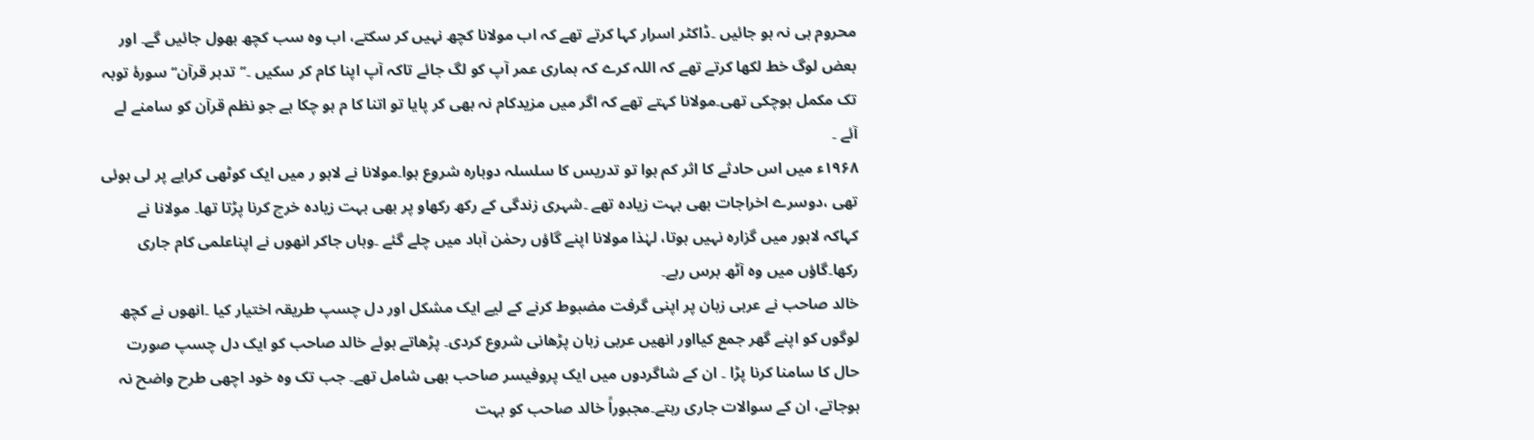محروم ہی نہ ہو جائیں ۔ڈاکٹر اسرار کہا کرتے تھے کہ اب مولانا کچھ نہیں کر سکتے، اب وہ سب کچھ بھول جائیں گے۔ اور بعض لوگ خط لکھا کرتے تھے کہ اللہ کرے کہ ہماری عمر آپ کو لگ جائے تاکہ آپ اپنا کام کر سکیں ۔’’تدبر قرآن‘‘ سورۂ توبہ تک مکمل ہوچکی تھی۔مولانا کہتے تھے کہ اگر میں مزیدکام نہ بھی کر پایا تو اتنا کا م ہو چکا ہے جو نظم قرآن کو سامنے لے آئے ۔
۱۹۶۸ء میں اس حادثے کا اثر کم ہوا تو تدریس کا سلسلہ دوبارہ شروع ہوا۔مولانا نے لاہو ر میں ایک کوٹھی کرایے پر لی ہوئی تھی ،دوسرے اخراجات بھی بہت زیادہ تھے ۔شہری زندگی کے رکھ رکھاو پر بھی بہت زیادہ خرچ کرنا پڑتا تھا۔ مولانا نے کہاکہ لاہور میں گزارہ نہیں ہوتا، لہٰذا مولانا اپنے گاؤں رحمٰن آباد میں چلے گئے ۔وہاں جاکر انھوں نے اپناعلمی کام جاری رکھا۔گاؤں میں وہ آٹھ برس رہے۔
خالد صاحب نے عربی زبان پر اپنی گرفت مضبوط کرنے کے لیے ایک مشکل اور دل چسپ طریقہ اختیار کیا ۔انھوں نے کچھ لوگوں کو اپنے گھر جمع کیااور انھیں عربی زبان پڑھانی شروع کردی۔ پڑھاتے ہوئے خالد صاحب کو ایک دل چسپ صورت حال کا سامنا کرنا پڑا ۔ ان کے شاگردوں میں ایک پروفیسر صاحب بھی شامل تھے۔ جب تک وہ خود اچھی طرح واضح نہ ہوجاتے، ان کے سوالات جاری رہتے۔مجبوراً خالد صاحب کو بہت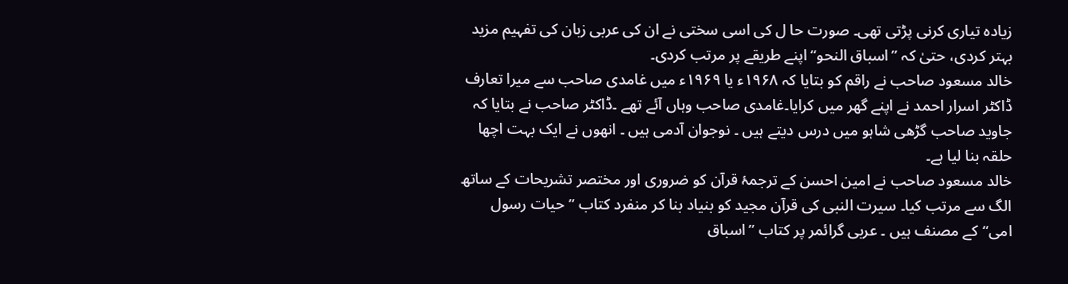زیادہ تیاری کرنی پڑتی تھی۔ صورت حا ل کی اسی سختی نے ان کی عربی زبان کی تفہیم مزید بہتر کردی، حتیٰ کہ ’’اسباق النحو‘‘ اپنے طریقے پر مرتب کردی۔
خالد مسعود صاحب نے راقم کو بتایا کہ ۱۹۶۸ء یا ۱۹۶۹ء میں غامدی صاحب سے میرا تعارف ڈاکٹر اسرار احمد نے اپنے گھر میں کرایا۔غامدی صاحب وہاں آئے تھے ۔ڈاکٹر صاحب نے بتایا کہ جاوید صاحب گڑھی شاہو میں درس دیتے ہیں ۔ نوجوان آدمی ہیں ۔ انھوں نے ایک بہت اچھا حلقہ بنا لیا ہے۔
خالد مسعود صاحب نے امین احسن کے ترجمۂ قرآن کو ضروری اور مختصر تشریحات کے ساتھ الگ سے مرتب کیا۔ سیرت النبی کی قرآن مجید کو بنیاد بنا کر منفرد کتاب ’’حیات رسول امی‘‘کے مصنف ہیں ۔ عربی گرائمر پر کتاب ’’اسباق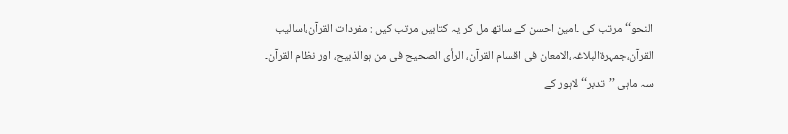النحو‘‘ مرتب کی ۔امین احسن کے ساتھ مل کر یہ کتابیں مرتب کیں : مفردات القرآن،اسالیب القرآن،جمہرۃالبلاغہ،الامعان فی اقسام القرآن، الرأی الصحیح فی من ہوالذبیح، اور نظام القرآن۔
سہ ماہی ’’تدبر‘‘ لاہور کے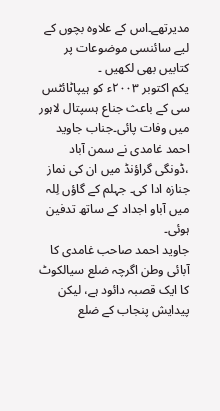مدیرتھے۔اس کے علاوہ بچوں کے لیے سائنسی موضوعات پر کتابیں بھی لکھیں ۔
یکم اکتوبر ۲۰۰۳ء کو ہیپاٹائٹس سی کے باعث جناع ہسپتال لاہور میں وفات پائی۔جناب جاوید احمد غامدی نے سمن آباد ،ڈونگی گراؤنڈ میں ان کی نماز جنازہ ادا کی۔ جہلم کے گاؤں لِلہ میں آباو اجداد کے ساتھ تدفین ہوئی۔
جاوید احمد صاحب غامدی کا آبائی وطن اگرچہ ضلع سیالکوٹ کا ایک قصبہ دائود ہے، لیکن پیدایش پنجاب کے ضلع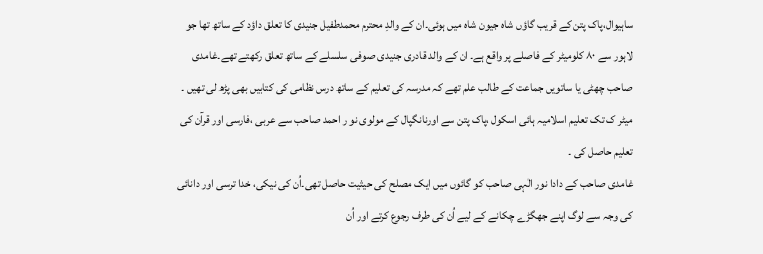ساہیوال،پاک پتن کے قریب گاؤں شاہ جیون شاہ میں ہوئی۔ان کے والدِ محترم محمدطفیل جنیدی کا تعلق داؤد کے ساتھ تھا جو لاہور سے ۸۰ کلومیٹر کے فاصلے پر واقع ہے۔ ان کے والد قادری جنیدی صوفی سلسلے کے ساتھ تعلق رکھتے تھے۔غامدی صاحب چھٹی یا ساتویں جماعت کے طالب علم تھے کہ مدرسہ کی تعلیم کے ساتھ درس نظامی کی کتابیں بھی پڑھ لی تھیں ۔ میٹر ک تک تعلیم اسلامیہ ہائی اسکول ،پاک پتن سے اورنانگپال کے مولوی نو ر احمد صاحب سے عربی ،فارسی اور قرآن کی تعلیم حاصل کی ۔
غامدی صاحب کے دادا نور الٰہی صاحب کو گائوں میں ایک مصلح کی حیثیت حاصل تھی۔اُن کی نیکی، خدا ترسی اور دانائی کی وجہ سے لوگ اپنے جھگڑے چکانے کے لیے اُن کی طرف رجوع کرتے اور اُن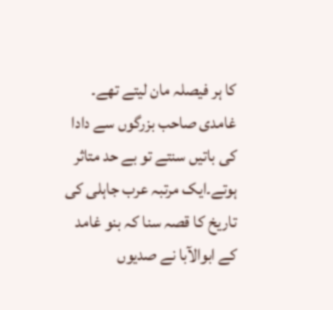کا ہر فیصلہ مان لیتے تھے۔ غامدی صاحب بزرگوں سے دادا کی باتیں سنتے تو بے حد متاثر ہوتے۔ایک مرتبہ عرب جاہلی کی تاریخ کا قصہ سنا کہ بنو غامد کے ابوالآبا نے صدیوں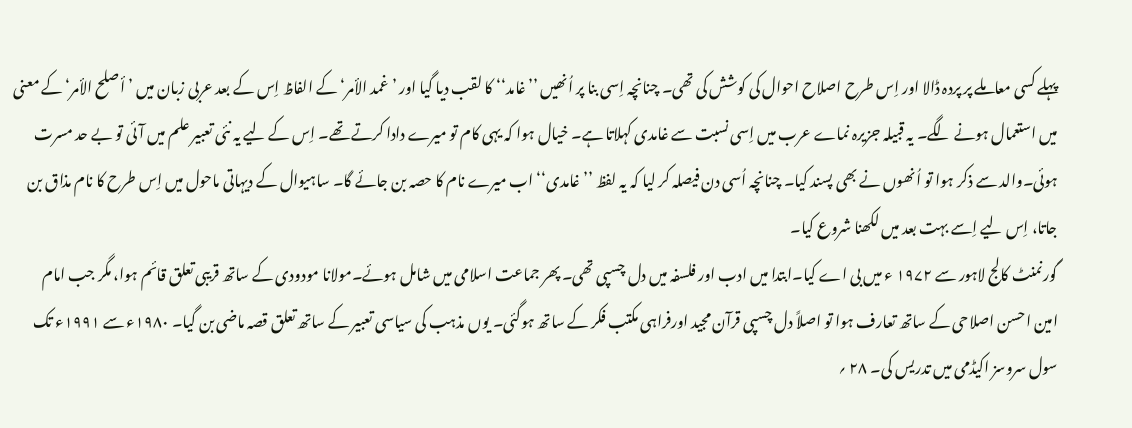پہلے کسی معاملے پر پردہ ڈالا اور اِس طرح اصلاح احوال کی کوشش کی تھی۔ چنانچہ اِسی بنا پر اُنھیں ’’غامد‘‘ کا لقب دیا گیا اور ’غمد الأمر‘ کے الفاظ اِس کے بعد عربی زبان میں ’أصلح الأمر‘ کے معنی میں استعمال ہونے لگے۔ یہ قبیلہ جزیرہ نماے عرب میں اِسی نسبت سے غامدی کہلاتا ہے۔ خیال ہوا کہ یہی کام تو میرے دادا کرتے تھے۔ اِس کے لیے یہ نئی تعبیر علم میں آئی تو بے حد مسرت ہوئی۔والد سے ذکر ہوا تو اُنھوں نے بھی پسند کیا۔ چنانچہ اُسی دن فیصلہ کر لیا کہ یہ لفظ ’’غامدی‘‘ اب میرے نام کا حصہ بن جائے گا۔ ساہیوال کے دیہاتی ماحول میں اِس طرح کا نام مذاق بن جاتا، اِس لیے اِسے بہت بعد میں لکھنا شروع کیا۔
گورنمنٹ کالج لاہور سے ۱۹۷۲ ء میں بی اے کیا۔ابتدا میں ادب اور فلسفہ میں دل چسپی تھی۔ پھر جماعت اسلامی میں شامل ہوئے۔مولانا مودودی کے ساتھ قریبی تعلق قائم ہوا، مگر جب امام امین احسن اصلاحی کے ساتھ تعارف ہوا تو اصلاً دل چسپی قرآن مجید اورفراہی مکتب فکر کے ساتھ ہوگئی۔ یوں مذہب کی سیاسی تعبیر کے ساتھ تعلق قصہ ماضی بن گیا۔ ۱۹۸۰ء سے ۱۹۹۱ء تک سول سروسز اکیڈمی میں تدریس کی۔ ۲۸ ؍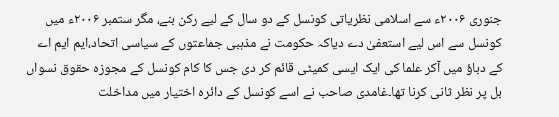جنوری ۲۰۰۶ء سے اسلامی نظریاتی کونسل کے دو سال کے لیے رکن بنے، مگر ستمبر ۲۰۰۶ء میں کونسل سے اس لیے استعفیٰ دے دیاکہ حکومت نے مذہبی جماعتوں کے سیاسی اتحاد،ایم ایم اے کے دباؤ میں آکر علما کی ایک ایسی کمیٹی قائم کر دی جس کا کام کونسل کے مجوزہ حقوق نسواں بل پر نظر ثانی کرنا تھا۔غامدی صاحب نے اسے کونسل کے دائرہ اختیار میں مداخلت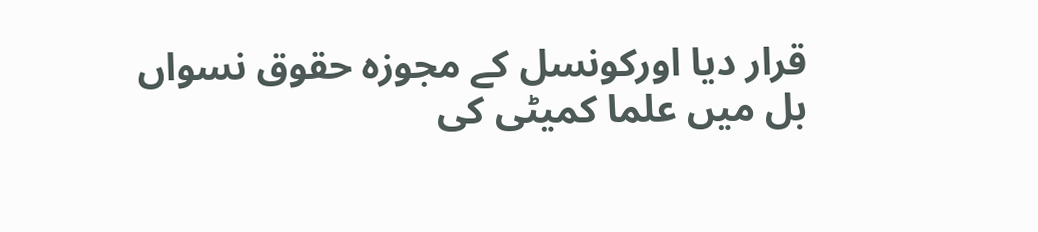قرار دیا اورکونسل کے مجوزہ حقوق نسواں بل میں علما کمیٹی کی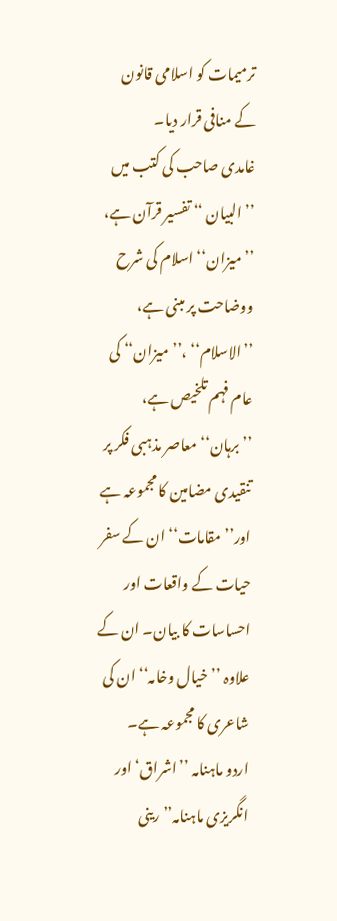ترمیمات کو اسلامی قانون کے منافی قرار دیا۔
غامدی صاحب کی کتب میں ’’البیان ‘‘ تفسیر قرآن ہے، ’’میزان‘‘ اسلام کی شرح ووضاحت پر مبنی ہے، ’’الاسلام‘‘ ،’’میزان‘‘ کی عام فہم تلخیص ہے، ’’برہان‘‘ معاصر مذہبی فکر پر تنقیدی مضامین کا مجموعہ ہے اور’’مقامات‘‘ ان کے سفر حیات کے واقعات اور احساسات کا بیان۔ ان کے علاوہ ’’خیال وخامہ‘‘ ان کی شاعری کا مجموعہ ہے۔
اردو ماہنامہ ’’اشراق‘ اور انگریزی ماہنامہ’’رینی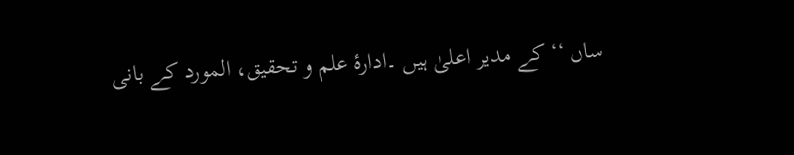ساں ‘‘ کے مدیر اعلیٰ ہیں ۔ادارۂ علم و تحقیق، المورد کے بانی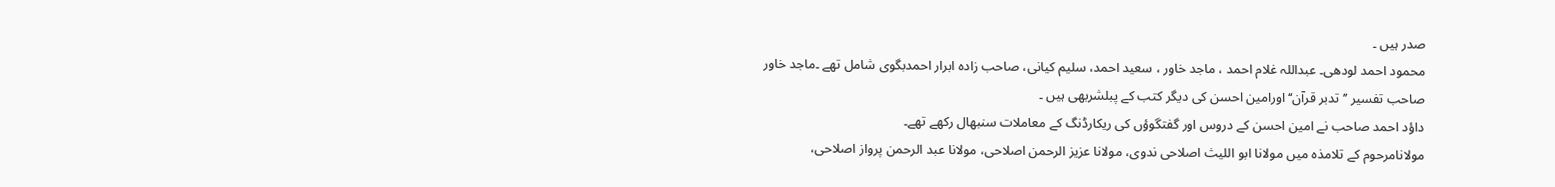صدر ہیں ۔
محمود احمد لودھی۔ عبداللہ غلام احمد ، ماجد خاور ، سعید احمد، سلیم کیانی، صاحب زادہ ابرار احمدبگوی شامل تھے ۔ماجد خاور صاحب تفسیر ’’تدبر قرآن‘‘ اورامین احسن کی دیگر کتب کے پبلشربھی ہیں ۔
داؤد احمد صاحب نے امین احسن کے دروس اور گفتگوؤں کی ریکارڈنگ کے معاملات سنبھال رکھے تھے۔
مولانامرحوم کے تلامذہ میں مولانا ابو اللیث اصلاحی ندوی، مولانا عزیز الرحمن اصلاحی، مولانا عبد الرحمن پرواز اصلاحی،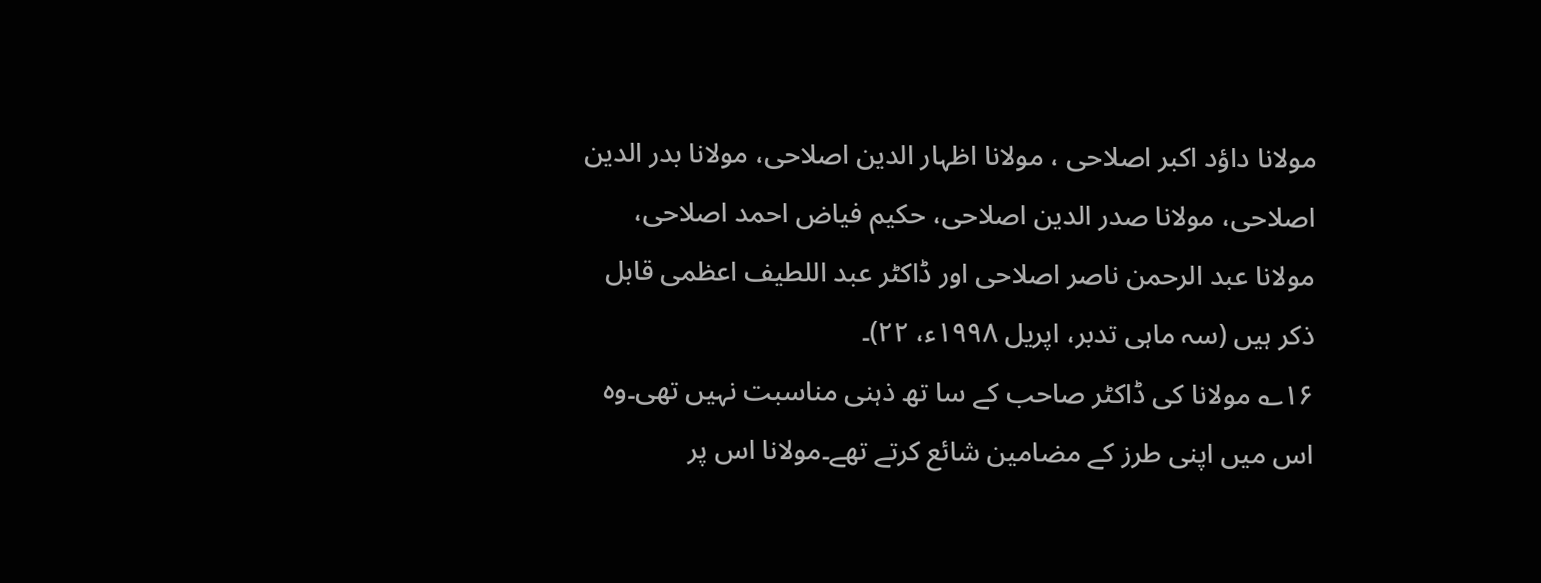مولانا داؤد اکبر اصلاحی ، مولانا اظہار الدین اصلاحی، مولانا بدر الدین اصلاحی، مولانا صدر الدین اصلاحی، حکیم فیاض احمد اصلاحی، مولانا عبد الرحمن ناصر اصلاحی اور ڈاکٹر عبد اللطیف اعظمی قابل ذکر ہیں (سہ ماہی تدبر، اپریل ۱۹۹۸ء، ۲۲)۔
۱۶؎ مولانا کی ڈاکٹر صاحب کے سا تھ ذہنی مناسبت نہیں تھی۔وہ اس میں اپنی طرز کے مضامین شائع کرتے تھے۔مولانا اس پر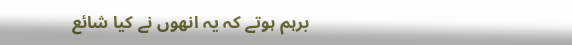برہم ہوتے کہ یہ انھوں نے کیا شائع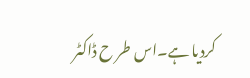کردیا ہے۔اس طر ح ڈاکٹر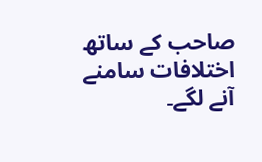صاحب کے ساتھ اختلافات سامنے آنے لگے۔